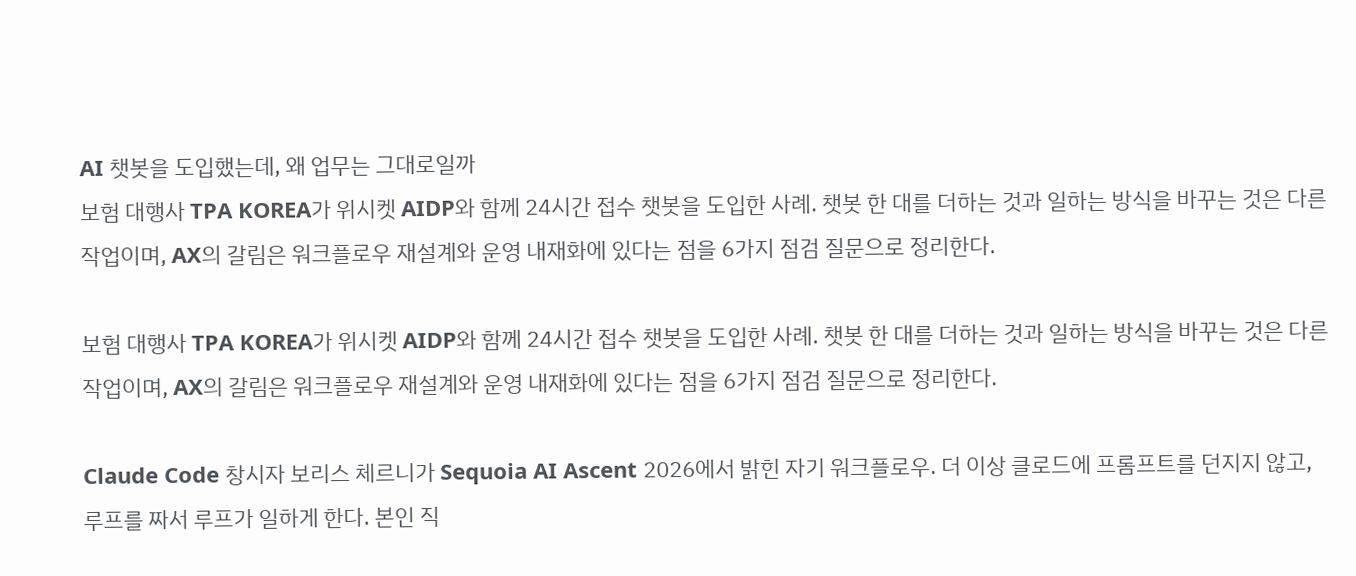AI 챗봇을 도입했는데, 왜 업무는 그대로일까
보험 대행사 TPA KOREA가 위시켓 AIDP와 함께 24시간 접수 챗봇을 도입한 사례. 챗봇 한 대를 더하는 것과 일하는 방식을 바꾸는 것은 다른 작업이며, AX의 갈림은 워크플로우 재설계와 운영 내재화에 있다는 점을 6가지 점검 질문으로 정리한다.

보험 대행사 TPA KOREA가 위시켓 AIDP와 함께 24시간 접수 챗봇을 도입한 사례. 챗봇 한 대를 더하는 것과 일하는 방식을 바꾸는 것은 다른 작업이며, AX의 갈림은 워크플로우 재설계와 운영 내재화에 있다는 점을 6가지 점검 질문으로 정리한다.

Claude Code 창시자 보리스 체르니가 Sequoia AI Ascent 2026에서 밝힌 자기 워크플로우. 더 이상 클로드에 프롬프트를 던지지 않고, 루프를 짜서 루프가 일하게 한다. 본인 직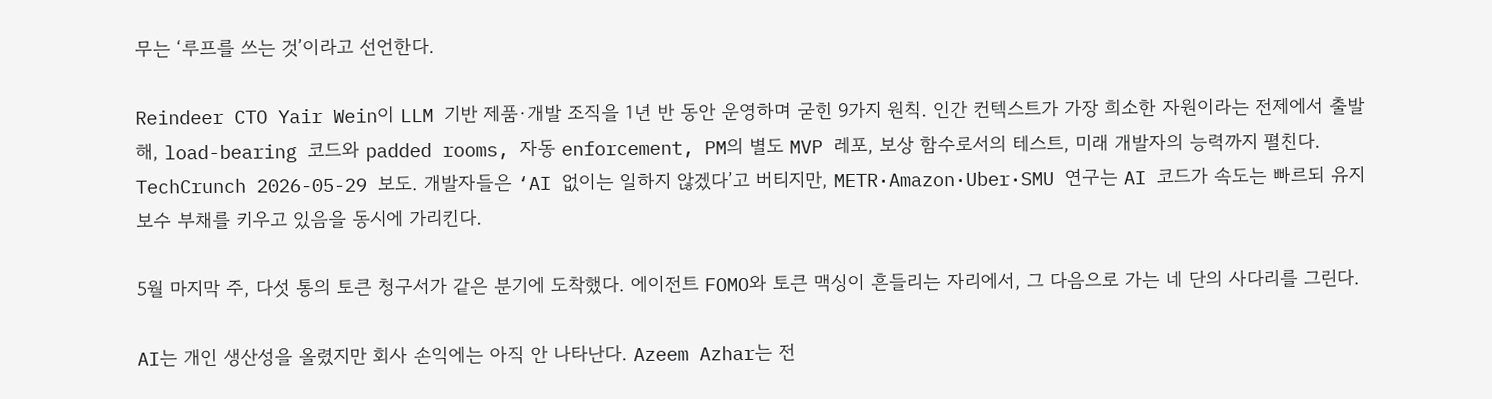무는 ‘루프를 쓰는 것’이라고 선언한다.

Reindeer CTO Yair Wein이 LLM 기반 제품·개발 조직을 1년 반 동안 운영하며 굳힌 9가지 원칙. 인간 컨텍스트가 가장 희소한 자원이라는 전제에서 출발해, load-bearing 코드와 padded rooms, 자동 enforcement, PM의 별도 MVP 레포, 보상 함수로서의 테스트, 미래 개발자의 능력까지 펼친다.
TechCrunch 2026-05-29 보도. 개발자들은 ‘AI 없이는 일하지 않겠다’고 버티지만, METR·Amazon·Uber·SMU 연구는 AI 코드가 속도는 빠르되 유지보수 부채를 키우고 있음을 동시에 가리킨다.

5월 마지막 주, 다섯 통의 토큰 청구서가 같은 분기에 도착했다. 에이전트 FOMO와 토큰 맥싱이 흔들리는 자리에서, 그 다음으로 가는 네 단의 사다리를 그린다.

AI는 개인 생산성을 올렸지만 회사 손익에는 아직 안 나타난다. Azeem Azhar는 전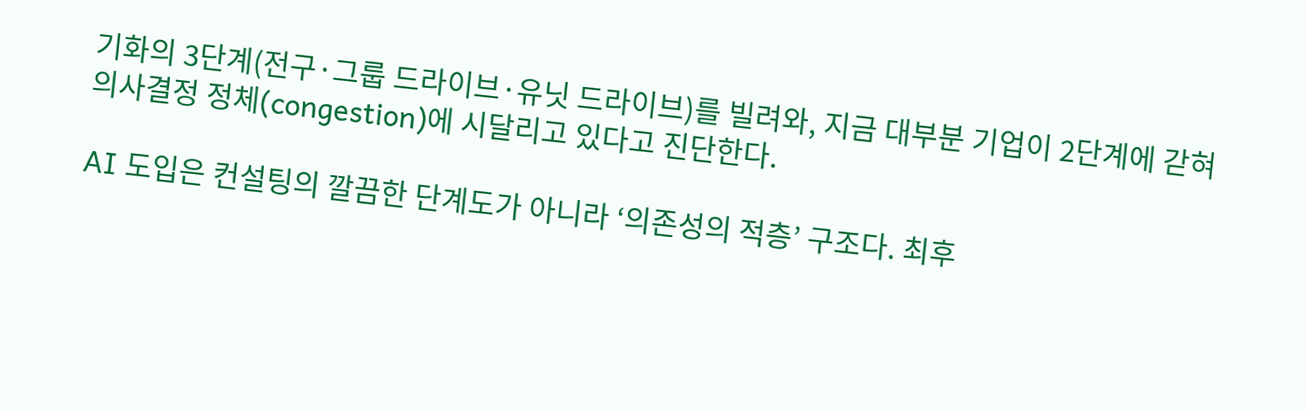기화의 3단계(전구·그룹 드라이브·유닛 드라이브)를 빌려와, 지금 대부분 기업이 2단계에 갇혀 의사결정 정체(congestion)에 시달리고 있다고 진단한다.

AI 도입은 컨설팅의 깔끔한 단계도가 아니라 ‘의존성의 적층’ 구조다. 최후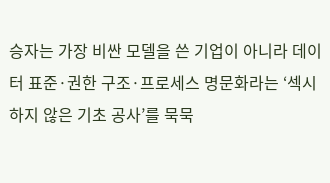승자는 가장 비싼 모델을 쓴 기업이 아니라 데이터 표준·권한 구조·프로세스 명문화라는 ‘섹시하지 않은 기초 공사’를 묵묵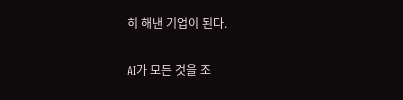히 해낸 기업이 된다.

AI가 모든 것을 조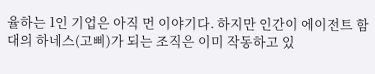율하는 1인 기업은 아직 먼 이야기다. 하지만 인간이 에이전트 함대의 하네스(고삐)가 되는 조직은 이미 작동하고 있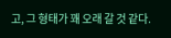고, 그 형태가 꽤 오래 갈 것 같다.